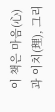이 책은 마음(心)과 이치(理), 그리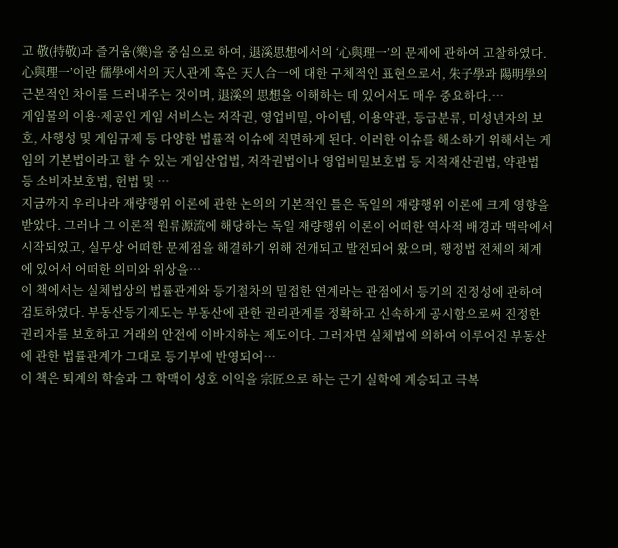고 敬(持敬)과 즐거움(樂)을 중심으로 하여, 退溪思想에서의 ‘心與理一’의 문제에 관하여 고찰하였다. 心與理一’이란 儒學에서의 天人관계 혹은 天人合一에 대한 구체적인 표현으로서, 朱子學과 陽明學의 근본적인 차이를 드러내주는 것이며, 退溪의 思想을 이해하는 데 있어서도 매우 중요하다.…
게임물의 이용·제공인 게임 서비스는 저작권, 영업비밀, 아이템, 이용약관, 등급분류, 미성년자의 보호, 사행성 및 게임규제 등 다양한 법률적 이슈에 직면하게 된다. 이러한 이슈를 해소하기 위해서는 게임의 기본법이라고 할 수 있는 게임산업법, 저작권법이나 영업비밀보호법 등 지적재산권법, 약관법 등 소비자보호법, 헌법 및 …
지금까지 우리나라 재량행위 이론에 관한 논의의 기본적인 틀은 독일의 재량행위 이론에 크게 영향을 받았다. 그러나 그 이론적 원류源流에 해당하는 독일 재량행위 이론이 어떠한 역사적 배경과 맥락에서 시작되었고, 실무상 어떠한 문제점을 해결하기 위해 전개되고 발전되어 왔으며, 행정법 전체의 체계에 있어서 어떠한 의미와 위상을…
이 책에서는 실체법상의 법률관계와 등기절차의 밀접한 연계라는 관점에서 등기의 진정성에 관하여 검토하였다. 부동산등기제도는 부동산에 관한 권리관계를 정확하고 신속하게 공시함으로써 진정한 권리자를 보호하고 거래의 안전에 이바지하는 제도이다. 그러자면 실체법에 의하여 이루어진 부동산에 관한 법률관계가 그대로 등기부에 반영되어…
이 책은 퇴계의 학술과 그 학맥이 성호 이익을 宗匠으로 하는 근기 실학에 계승되고 극복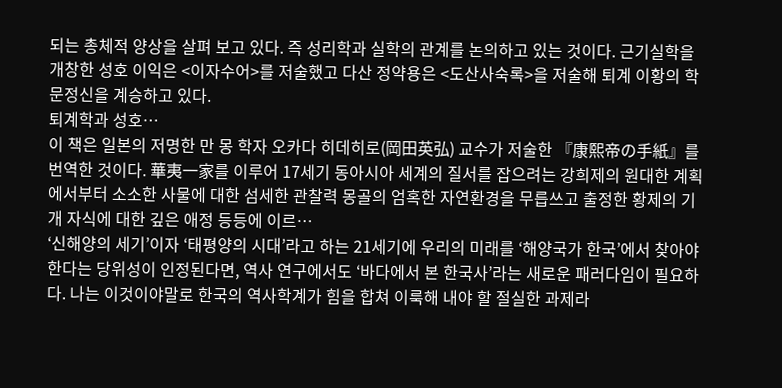되는 총체적 양상을 살펴 보고 있다. 즉 성리학과 실학의 관계를 논의하고 있는 것이다. 근기실학을 개창한 성호 이익은 <이자수어>를 저술했고 다산 정약용은 <도산사숙록>을 저술해 퇴계 이황의 학문정신을 계승하고 있다.
퇴계학과 성호…
이 책은 일본의 저명한 만 몽 학자 오카다 히데히로(岡田英弘) 교수가 저술한 『康熙帝の手紙』를 번역한 것이다. 華夷一家를 이루어 17세기 동아시아 세계의 질서를 잡으려는 강희제의 원대한 계획에서부터 소소한 사물에 대한 섬세한 관찰력 몽골의 엄혹한 자연환경을 무릅쓰고 출정한 황제의 기개 자식에 대한 깊은 애정 등등에 이르…
‘신해양의 세기’이자 ‘태평양의 시대’라고 하는 21세기에 우리의 미래를 ‘해양국가 한국’에서 찾아야 한다는 당위성이 인정된다면, 역사 연구에서도 ‘바다에서 본 한국사’라는 새로운 패러다임이 필요하다. 나는 이것이야말로 한국의 역사학계가 힘을 합쳐 이룩해 내야 할 절실한 과제라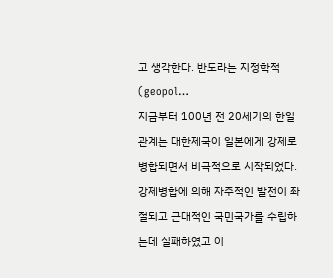고 생각한다. 반도라는 지정학적(geopol…
지금부터 100년 전 20세기의 한일관계는 대한제국이 일본에게 강제로 병합되면서 비극적으로 시작되었다. 강제병합에 의해 자주적인 발전이 좌절되고 근대적인 국민국가를 수립하는데 실패하였고 이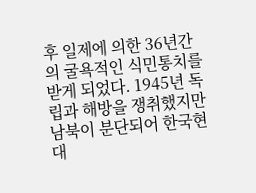후 일제에 의한 36년간의 굴욕적인 식민통치를 받게 되었다. 1945년 독립과 해방을 쟁취했지만 남북이 분단되어 한국현대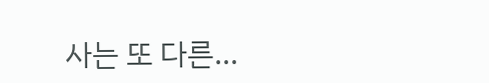사는 또 다른…